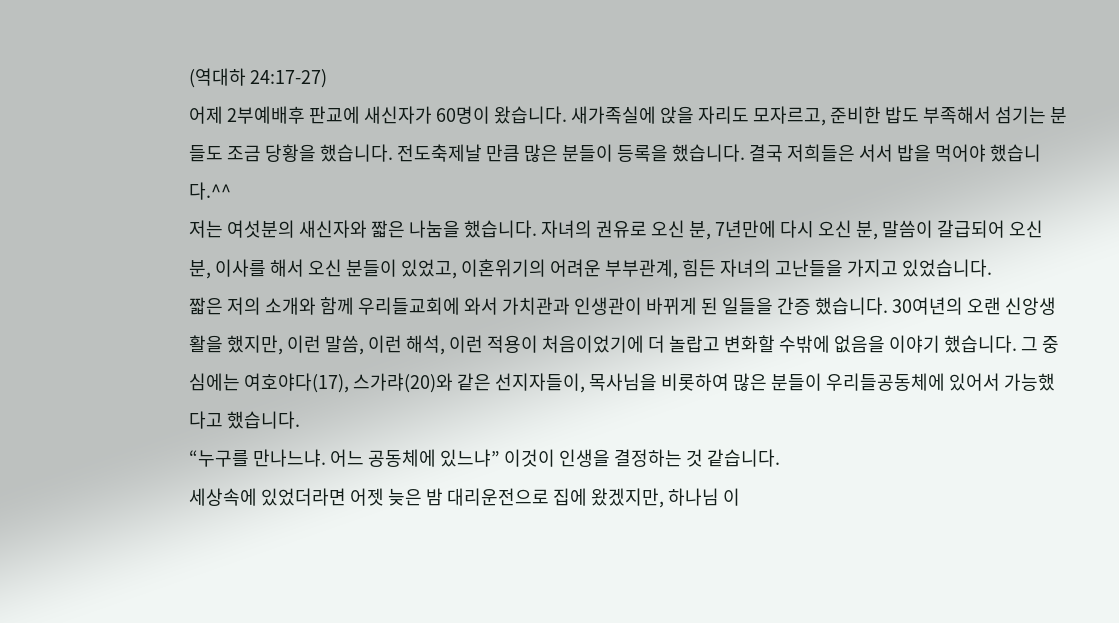(역대하 24:17-27)
어제 2부예배후 판교에 새신자가 60명이 왔습니다. 새가족실에 앉을 자리도 모자르고, 준비한 밥도 부족해서 섬기는 분들도 조금 당황을 했습니다. 전도축제날 만큼 많은 분들이 등록을 했습니다. 결국 저희들은 서서 밥을 먹어야 했습니다.^^
저는 여섯분의 새신자와 짧은 나눔을 했습니다. 자녀의 권유로 오신 분, 7년만에 다시 오신 분, 말씀이 갈급되어 오신 분, 이사를 해서 오신 분들이 있었고, 이혼위기의 어려운 부부관계, 힘든 자녀의 고난들을 가지고 있었습니다.
짧은 저의 소개와 함께 우리들교회에 와서 가치관과 인생관이 바뀌게 된 일들을 간증 했습니다. 30여년의 오랜 신앙생활을 했지만, 이런 말씀, 이런 해석, 이런 적용이 처음이었기에 더 놀랍고 변화할 수밖에 없음을 이야기 했습니다. 그 중심에는 여호야다(17), 스가랴(20)와 같은 선지자들이, 목사님을 비롯하여 많은 분들이 우리들공동체에 있어서 가능했다고 했습니다.
“누구를 만나느냐. 어느 공동체에 있느냐” 이것이 인생을 결정하는 것 같습니다.
세상속에 있었더라면 어젯 늦은 밤 대리운전으로 집에 왔겠지만, 하나님 이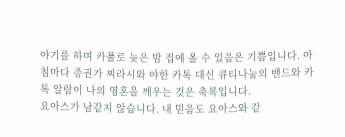야기를 하며 카풀로 늦은 밤 집에 올 수 있음은 기쁨입니다. 아침마다 증권가 찌라시와 야한 카톡 대신 큐티나눔의 밴드와 카톡 알람이 나의 영혼을 깨우는 것은 축복입니다.
요아스가 남같지 않습니다. 내 믿음도 요아스와 같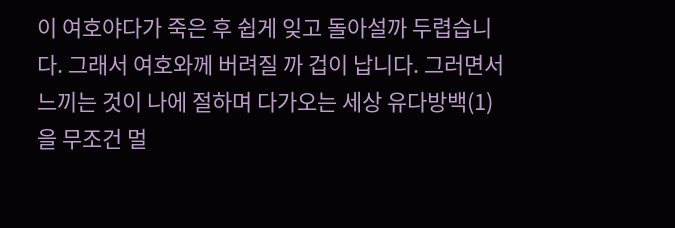이 여호야다가 죽은 후 쉽게 잊고 돌아설까 두렵습니다. 그래서 여호와께 버려질 까 겁이 납니다. 그러면서 느끼는 것이 나에 절하며 다가오는 세상 유다방백(1)을 무조건 멀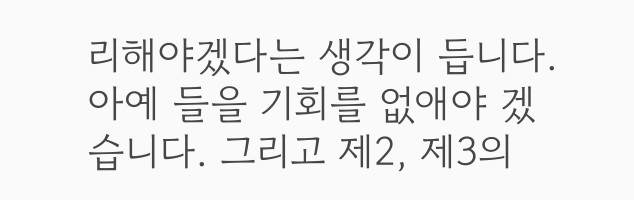리해야겠다는 생각이 듭니다. 아예 들을 기회를 없애야 겠습니다. 그리고 제2, 제3의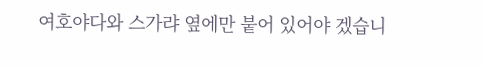여호야다와 스가랴 옆에만 붙어 있어야 겠습니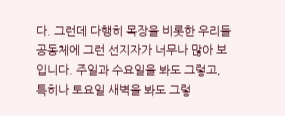다. 그런데 다행히 목장을 비롯한 우리들공동체에 그런 선지자가 너무나 많아 보입니다. 주일과 수요일을 봐도 그렇고, 특히나 토요일 새벽을 봐도 그렇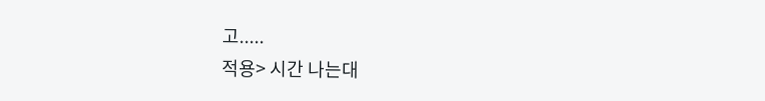고.....
적용> 시간 나는대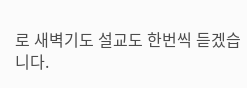로 새벽기도 설교도 한번씩 듣겠습니다.